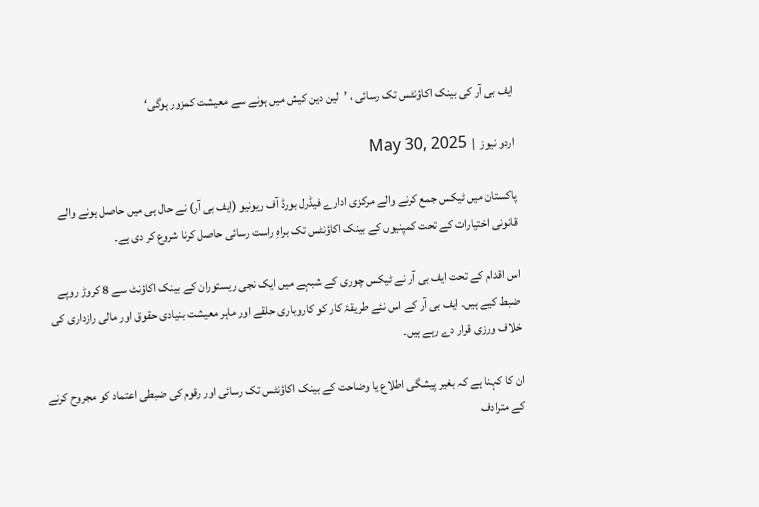ایف بی آر کی بینک اکاؤنٹس تک رسائی ، ’لین دین کیش میں ہونے سے معیشت کمزور ہوگی‘

اردو نیوز  |  May 30, 2025

پاکستان میں ٹیکس جمع کرنے والے مرکزی ادارے فیڈرل بورڈ آف ریونیو (ایف بی آر) نے حال ہی میں حاصل ہونے والے قانونی اختیارات کے تحت کمپنیوں کے بینک اکاؤنٹس تک براہِ راست رسائی حاصل کرنا شروع کر دی ہے۔

اس اقدام کے تحت ایف بی آر نے ٹیکس چوری کے شبہے میں ایک نجی ریستوران کے بینک اکاؤنٹ سے 8 کروڑ روپے ضبط کیے ہیں۔ ایف بی آر کے اس نئے طریقۂ کار کو کاروباری حلقے اور ماہر معیشت بنیادی حقوق اور مالی رازداری کی خلاف ورزی قرار دے رہے ہیں۔

ان کا کہنا ہے کہ بغیر پیشگی اطلاع یا وضاحت کے بینک اکاؤنٹس تک رسائی اور رقوم کی ضبطی اعتماد کو مجروح کرنے کے مترادف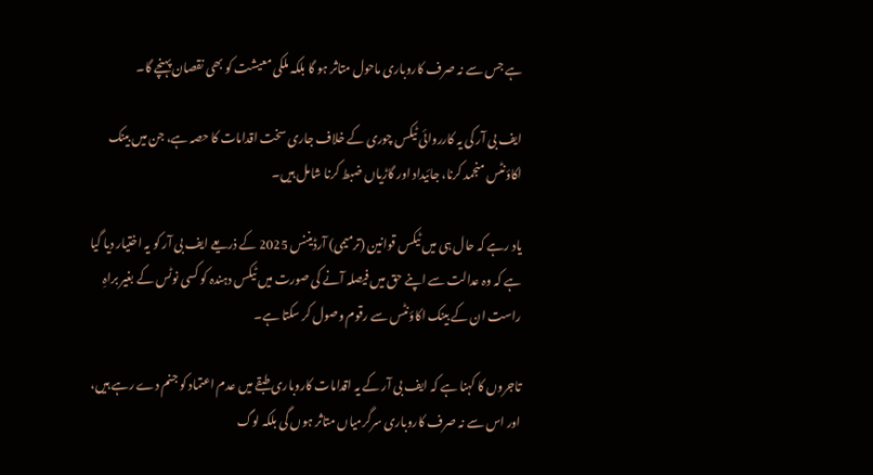ہے جس سے نہ صرف کاروباری ماحول متاثر ہو گا بلکہ ملکی معیشت کو بھی نقصان پہنچے گا۔

ایف بی آر کی یہ کارروائی ٹیکس چوری کے خلاف جاری سخت اقدامات کا حصہ ہے، جن میں بینک اکاؤنٹس منجمد کرنا، جائیداد اور گاڑیاں ضبط کرنا شامل ہیں۔

یاد رہے کہ حال ہی میں ٹیکس قوانین (ترمیمی) آرڈیننس 2025 کے ذریعے ایف بی آر کو یہ اختیار دیا گیا ہے کہ وہ عدالت سے اپنے حق میں فیصلہ آنے کی صورت میں ٹیکس دہندہ کو کسی نوٹس کے بغیر براہِ راست ان کے بینک اکاؤنٹس سے رقوم وصول کر سکتا ہے۔

تاجروں کا کہنا ہے کہ ایف بی آر کے یہ اقدامات کاروباری طبقے میں عدم اعتماد کو جنم دے رہے ہیں، اور اس سے نہ صرف کاروباری سرگرمیاں متاثر ہوں گی بلکہ لوگ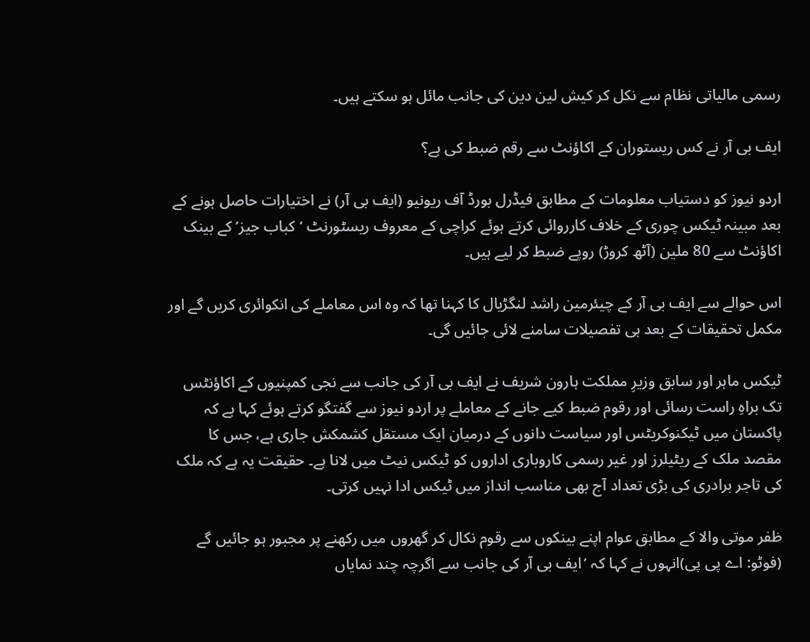رسمی مالیاتی نظام سے نکل کر کیش لین دین کی جانب مائل ہو سکتے ہیں۔

ایف بی آر نے کس ریستوران کے اکاؤنٹ سے رقم ضبط کی ہے؟

اردو نیوز کو دستیاب معلومات کے مطابق فیڈرل بورڈ آف ریونیو (ایف بی آر) نے اختیارات حاصل ہونے کے بعد مبینہ ٹیکس چوری کے خلاف کارروائی کرتے ہوئے کراچی کے معروف ریسٹورنٹ ‘کباب جیز’ کے بینک اکاؤنٹ سے 80 ملین (آٹھ کروڑ) روپے ضبط کر لیے ہیں۔

اس حوالے سے ایف بی آر کے چیئرمین راشد لنگڑیال کا کہنا تھا کہ وہ اس معاملے کی انکوائری کریں گے اور مکمل تحقیقات کے بعد ہی تفصیلات سامنے لائی جائیں گی۔

ٹیکس ماہر اور سابق وزیرِ مملکت ہارون شریف نے ایف بی آر کی جانب سے نجی کمپنیوں کے اکاؤنٹس تک براہِ راست رسائی اور رقوم ضبط کیے جانے کے معاملے پر اردو نیوز سے گفتگو کرتے ہوئے کہا ہے کہ پاکستان میں ٹیکنوکریٹس اور سیاست دانوں کے درمیان ایک مستقل کشمکش جاری ہے، جس کا مقصد ملک کے ریٹیلرز اور غیر رسمی کاروباری اداروں کو ٹیکس نیٹ میں لانا ہے۔ حقیقت یہ ہے کہ ملک کی تاجر برادری کی بڑی تعداد آج بھی مناسب انداز میں ٹیکس ادا نہیں کرتی۔

ظفر موتی والا کے مطابق عوام اپنے بینکوں سے رقوم نکال کر گھروں میں رکھنے پر مجبور ہو جائیں گے (فوٹو: اے پی پی)انہوں نے کہا کہ ’ایف بی آر کی جانب سے اگرچہ چند نمایاں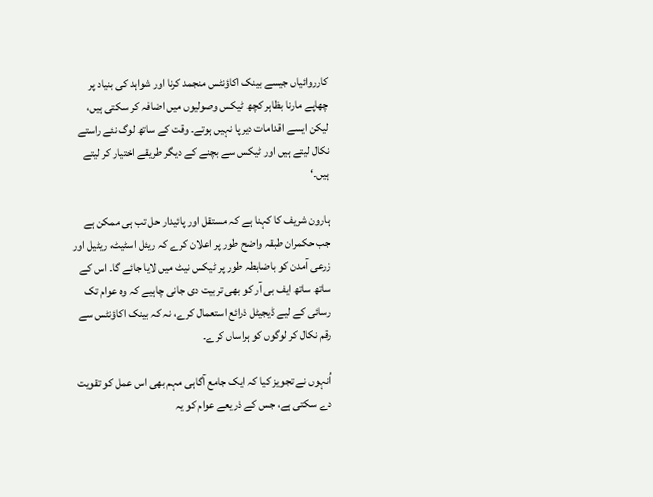کارروائیاں جیسے بینک اکاؤنٹس منجمد کرنا اور شواہد کی بنیاد پر چھاپے مارنا بظاہر کچھ ٹیکس وصولیوں میں اضافہ کر سکتی ہیں، لیکن ایسے اقدامات دیرپا نہیں ہوتے۔ وقت کے ساتھ لوگ نئے راستے نکال لیتے ہیں اور ٹیکس سے بچنے کے دیگر طریقے اختیار کر لیتے ہیں۔‘

ہارون شریف کا کہنا ہے کہ مستقل اور پائیدار حل تب ہی ممکن ہے جب حکمران طبقہ واضح طور پر اعلان کرے کہ ریئل اسٹیٹ، ریٹیل اور زرعی آمدن کو باضابطہ طور پر ٹیکس نیٹ میں لایا جائے گا۔ اس کے ساتھ ساتھ ایف بی آر کو بھی تربیت دی جانی چاہیے کہ وہ عوام تک رسائی کے لیے ڈیجیٹل ذرائع استعمال کرے، نہ کہ بینک اکاؤنٹس سے رقم نکال کر لوگوں کو ہراساں کرے۔

اُنہوں نے تجویز کیا کہ ایک جامع آگاہی مہم بھی اس عمل کو تقویت دے سکتی ہے، جس کے ذریعے عوام کو یہ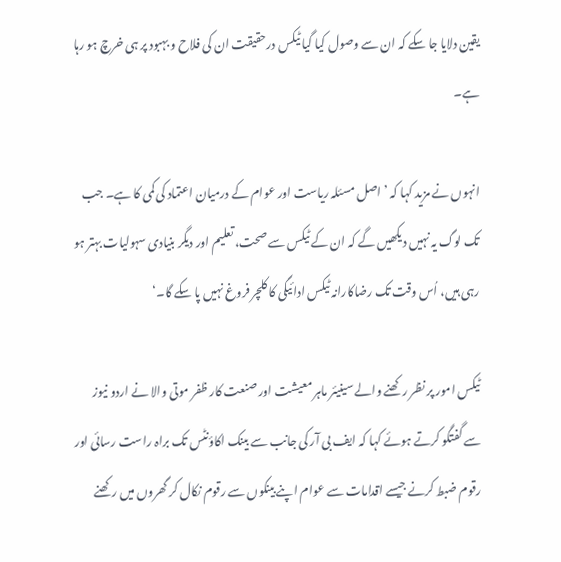یقین دلایا جا سکے کہ ان سے وصول کیا گیا ٹیکس درحقیقت ان کی فلاح و بہبود پر ہی خرچ ہو رہا ہے۔

انہوں نے مزید کہا کہ ’اصل مسئلہ ریاست اور عوام کے درمیان اعتماد کی کمی کا ہے۔ جب تک لوگ یہ نہیں دیکھیں گے کہ ان کے ٹیکس سے صحت، تعلیم اور دیگر بنیادی سہولیات بہتر ہو رہی ہیں، اُس وقت تک رضاکارانہ ٹیکس ادائیگی کا کلچر فروغ نہیں پا سکے گا۔‘

ٹیکس امور پر نظر رکھنے والے سینیئر ماہر معیشت اور صنعت کار ظفر موتی والا نے اردو نیوز سے گفتگو کرتے ہوئے کہا کہ ایف بی آر کی جانب سے بینک اکاؤنٹس تک براہ راست رسائی اور رقوم ضبط کرنے جیسے اقدامات سے عوام اپنے بینکوں سے رقوم نکال کر گھروں میں رکھنے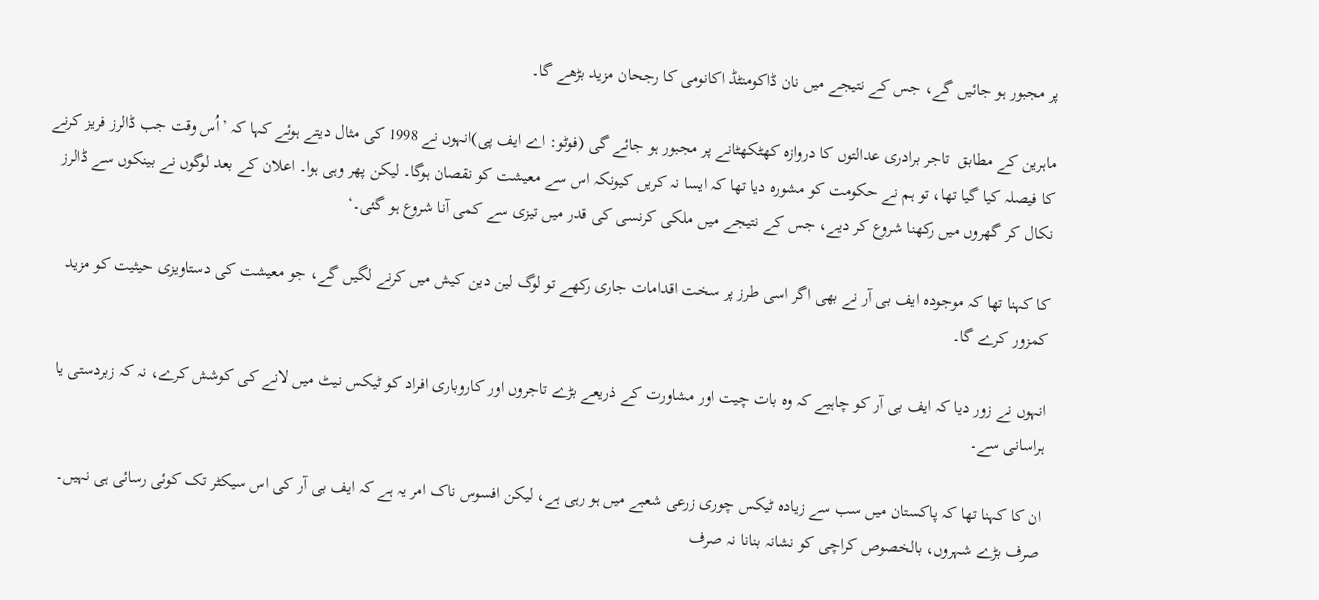پر مجبور ہو جائیں گے، جس کے نتیجے میں نان ڈاکومنٹڈ اکانومی کا رجحان مزید بڑھے گا۔

ماہرین کے مطابق  تاجر برادری عدالتوں کا دروازہ کھٹکھٹانے پر مجبور ہو جائے گی (فوٹو: اے ایف پی)انہوں نے 1998 کی مثال دیتے ہوئے کہا کہ ’اُس وقت جب ڈالرز فریز کرنے کا فیصلہ کیا گیا تھا، تو ہم نے حکومت کو مشورہ دیا تھا کہ ایسا نہ کریں کیونکہ اس سے معیشت کو نقصان ہوگا۔ لیکن پھر وہی ہوا۔ اعلان کے بعد لوگوں نے بینکوں سے ڈالرز نکال کر گھروں میں رکھنا شروع کر دیے، جس کے نتیجے میں ملکی کرنسی کی قدر میں تیزی سے کمی آنا شروع ہو گئی۔‘

کا کہنا تھا کہ موجودہ ایف بی آر نے بھی اگر اسی طرز پر سخت اقدامات جاری رکھے تو لوگ لین دین کیش میں کرنے لگیں گے، جو معیشت کی دستاویزی حیثیت کو مزید کمزور کرے گا۔

انہوں نے زور دیا کہ ایف بی آر کو چاہیے کہ وہ بات چیت اور مشاورت کے ذریعے بڑے تاجروں اور کاروباری افراد کو ٹیکس نیٹ میں لانے کی کوشش کرے، نہ کہ زبردستی یا ہراسانی سے۔

ان کا کہنا تھا کہ پاکستان میں سب سے زیادہ ٹیکس چوری زرعی شعبے میں ہو رہی ہے، لیکن افسوس ناک امر یہ ہے کہ ایف بی آر کی اس سیکٹر تک کوئی رسائی ہی نہیں۔ صرف بڑے شہروں، بالخصوص کراچی کو نشانہ بنانا نہ صرف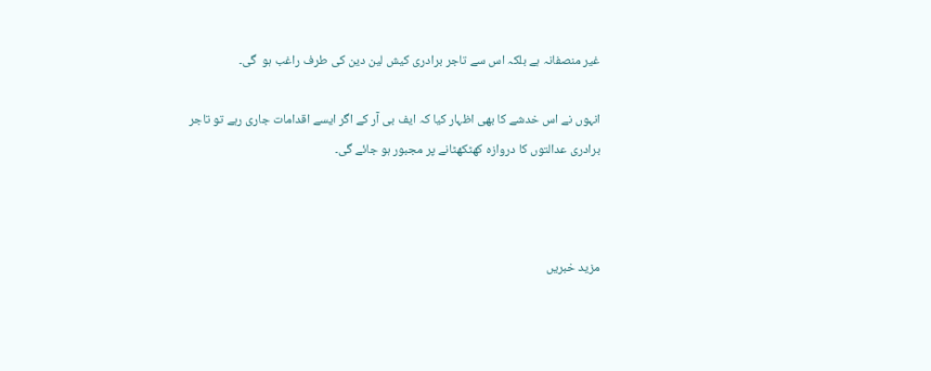غیر منصفانہ ہے بلکہ اس سے تاجر برادری کیش لین دین کی طرف راغب ہو  گی۔

انہوں نے اس خدشے کا بھی اظہار کیا کہ ایف بی آر کے اگر ایسے اقدامات جاری رہے تو تاجر برادری عدالتوں کا دروازہ کھٹکھٹانے پر مجبور ہو جائے گی۔



مزید خبریں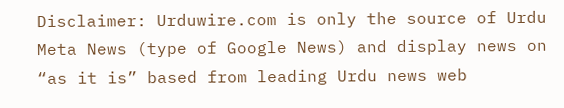Disclaimer: Urduwire.com is only the source of Urdu Meta News (type of Google News) and display news on “as it is” based from leading Urdu news web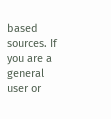based sources. If you are a general user or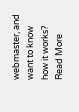webmaster, and want to know how it works? Read More